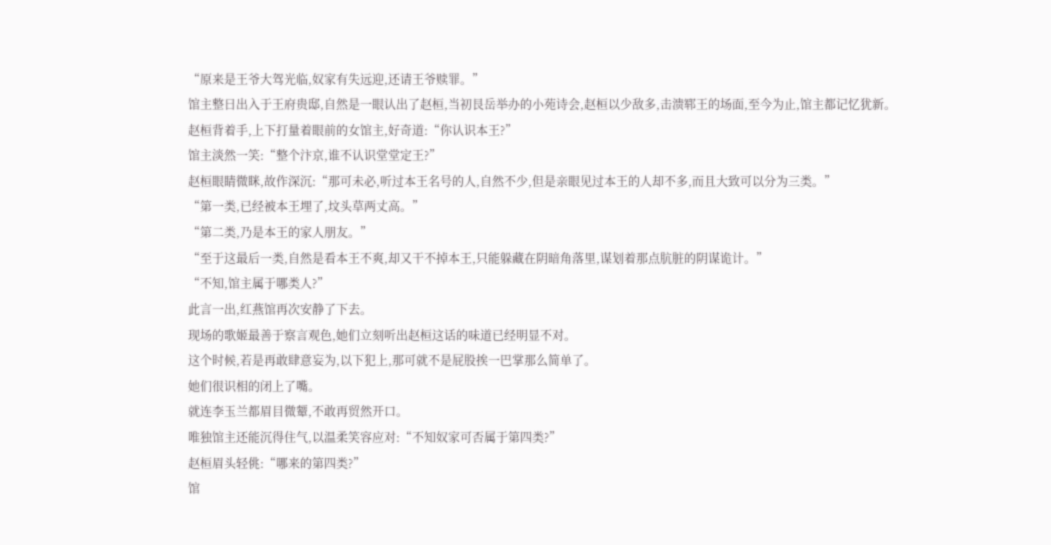“原来是王爷大驾光临,奴家有失远迎,还请王爷赎罪。”
馆主整日出入于王府贵邸,自然是一眼认出了赵桓,当初艮岳举办的小苑诗会,赵桓以少敌多,击溃郓王的场面,至今为止,馆主都记忆犹新。
赵桓背着手,上下打量着眼前的女馆主,好奇道:“你认识本王?”
馆主淡然一笑:“整个汴京,谁不认识堂堂定王?”
赵桓眼睛微眯,故作深沉:“那可未必,听过本王名号的人,自然不少,但是亲眼见过本王的人却不多,而且大致可以分为三类。”
“第一类,已经被本王埋了,坟头草两丈高。”
“第二类,乃是本王的家人朋友。”
“至于这最后一类,自然是看本王不爽,却又干不掉本王,只能躲藏在阴暗角落里,谋划着那点肮脏的阴谋诡计。”
“不知,馆主属于哪类人?”
此言一出,红燕馆再次安静了下去。
现场的歌姬最善于察言观色,她们立刻听出赵桓这话的味道已经明显不对。
这个时候,若是再敢肆意妄为,以下犯上,那可就不是屁股挨一巴掌那么简单了。
她们很识相的闭上了嘴。
就连李玉兰都眉目微颦,不敢再贸然开口。
唯独馆主还能沉得住气,以温柔笑容应对:“不知奴家可否属于第四类?”
赵桓眉头轻佻:“哪来的第四类?”
馆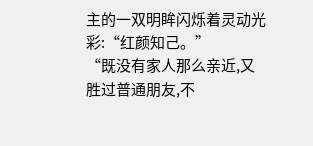主的一双明眸闪烁着灵动光彩:“红颜知己。”
“既没有家人那么亲近,又胜过普通朋友,不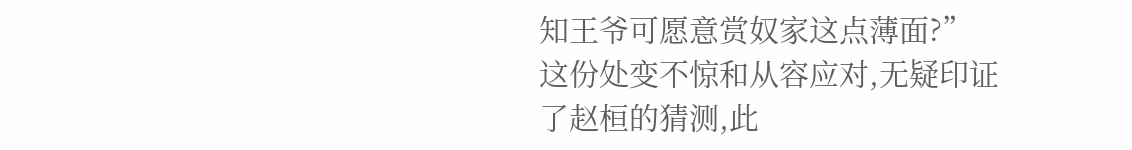知王爷可愿意赏奴家这点薄面?”
这份处变不惊和从容应对,无疑印证了赵桓的猜测,此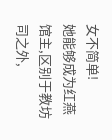女不简单!
她能够成为红燕馆主,区别于教坊司之外,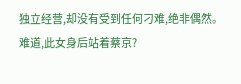独立经营,却没有受到任何刁难,绝非偶然。
难道,此女身后站着蔡京?